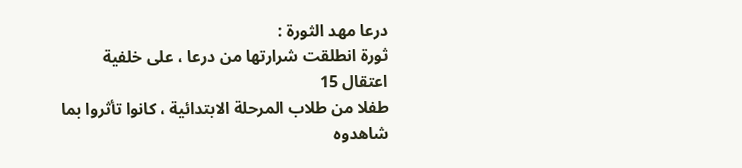درعا مهد الثورة :
ثورة انطلقت شرارتها من درعا ، على خلفية اعتقال 15
طفلا من طلاب المرحلة الابتدائية ، كانوا تأثروا بما شاهدوه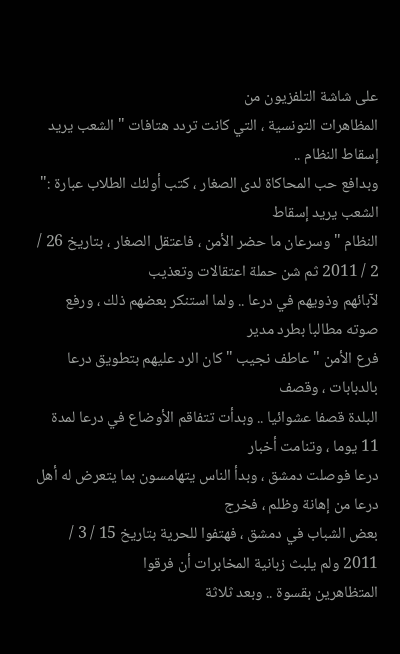على شاشة التلفزيون من
المظاهرات التونسية ، التي كانت تردد هتافات " الشعب يريد إسقاط النظام ..
وبدافع حب المحاكاة لدى الصغار ، كتب أولئك الطلاب عبارة :" الشعب يريد إسقاط
النظام " وسرعان ما حضر الأمن ، فاعتقل الصغار ، بتاريخ 26 / 2 / 2011 ثم شن حملة اعتقالات وتعذيب
لآبائهم وذويهم في درعا .. ولما استنكر بعضهم ذلك ، ورفع صوته مطالبا بطرد مدير
فرع الأمن " عاطف نجيب " كان الرد عليهم بتطويق درعا بالدبابات ، وقصف
البلدة قصفا عشوائيا .. وبدأت تتفاقم الأوضاع في درعا لمدة 11 يوما ، وتنامت أخبار
درعا فوصلت دمشق ، وبدأ الناس يتهامسون بما يتعرض له أهل درعا من إهانة وظلم ، فخرج
بعض الشباب في دمشق ، فهتفوا للحرية بتاريخ 15 / 3 / 2011 ولم يلبث زبانية المخابرات أن فرقوا
المتظاهرين بقسوة .. وبعد ثلاثة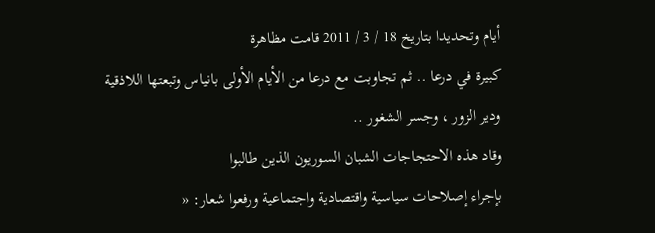أيام وتحديدا بتاريخ 18 / 3 / 2011 قامت مظاهرة
كبيرة في درعا .. ثم تجاوبت مع درعا من الأيام الأولى بانياس وتبعتها اللاذقية
ودير الزور ، وجسر الشغور ..
وقاد هذه الاحتجاجات الشبان السوريون الذين طالبوا
بإجراء إصلاحات سياسية واقتصادية واجتماعية ورفعوا شعار: «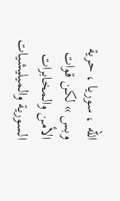الله ، سوريا ، حرية وبس » لكن قوات الأمن والمخابرات السورية والميليشيات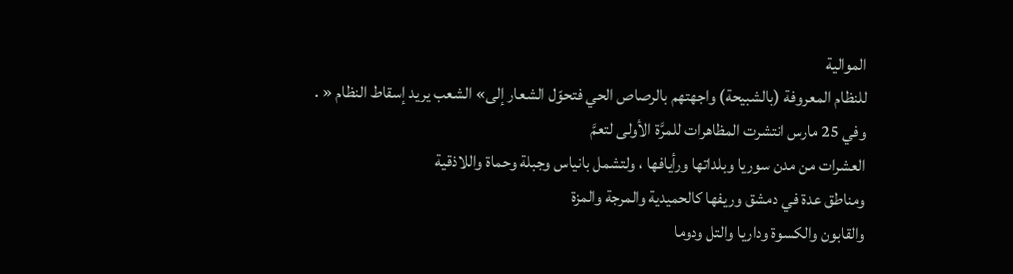الموالية
للنظام المعروفة (بالشبيحة) واجهتهم بالرصاص الحي فتحوّل الشعار إلى» الشعب يريد إسقاط النظام « .
وفي 25 مارس انتشرت المظاهرات للمرَّة الأولى لتعمَّ
العشرات من مدن سوريا وبلداتها ورأيافها ، ولتشمل بانياس وجبلة وحماة واللاذقية
ومناطق عدة في دمشق وريفها كالحميدية والمرجة والمزة
والقابون والكسوة وداريا والتل ودوما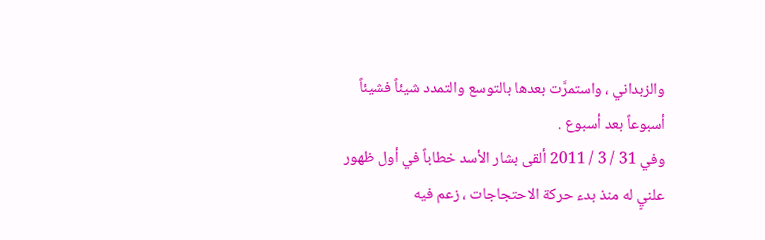والزبداني ، واستمرَّت بعدها بالتوسع والتمدد شيئاً فشيئاً
أسبوعاً بعد أسبوع .
وفي 31 / 3 / 2011 ألقى بشار الأسد خطاباً في أول ظهور
علنيٍ له منذ بدء حركة الاحتجاجات ، زعم فيه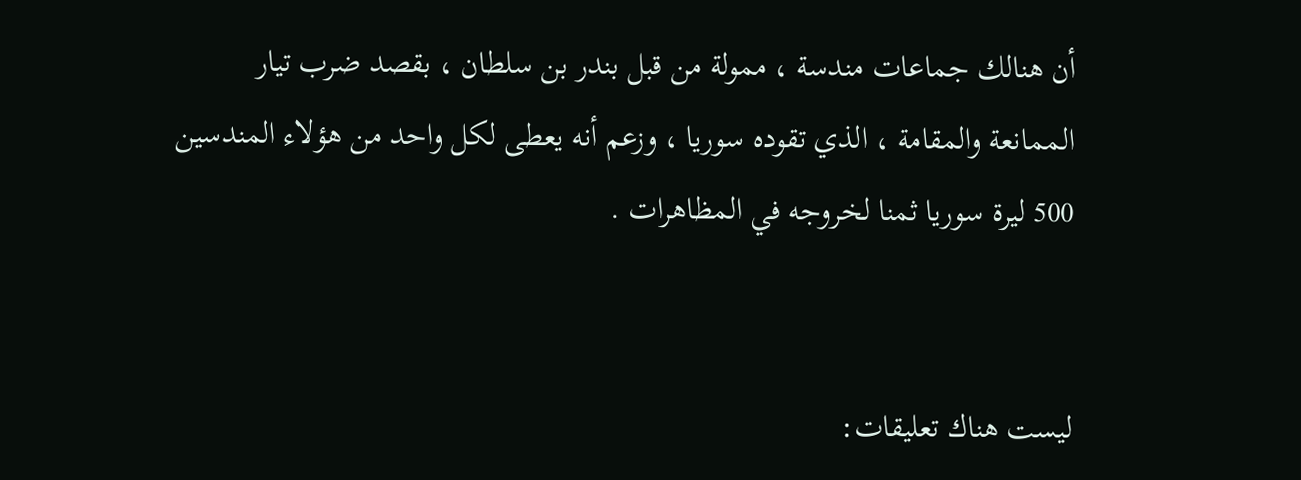أن هنالك جماعات مندسة ، ممولة من قبل بندر بن سلطان ، بقصد ضرب تيار
الممانعة والمقامة ، الذي تقوده سوريا ، وزعم أنه يعطى لكل واحد من هؤلاء المندسين
500 ليرة سوريا ثمنا لخروجه في المظاهرات .


ليست هناك تعليقات: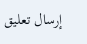إرسال تعليق